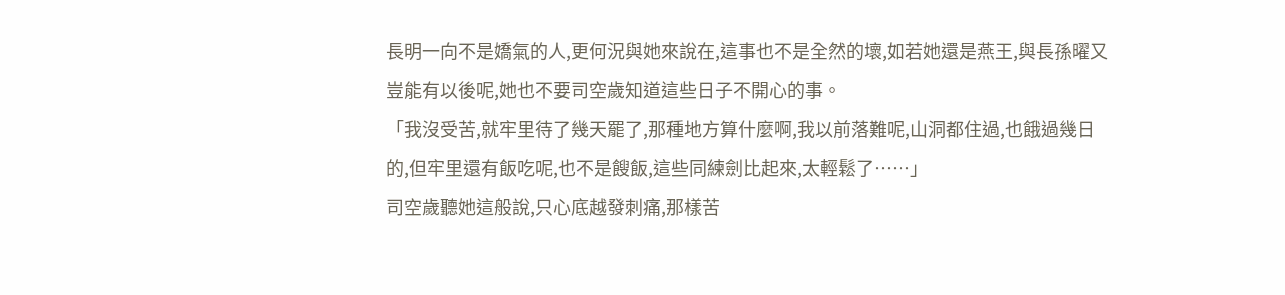長明一向不是嬌氣的人,更何況與她來說在,這事也不是全然的壞,如若她還是燕王,與長孫曜又豈能有以後呢,她也不要司空歲知道這些日子不開心的事。
「我沒受苦,就牢里待了幾天罷了,那種地方算什麼啊,我以前落難呢,山洞都住過,也餓過幾日的,但牢里還有飯吃呢,也不是餿飯,這些同練劍比起來,太輕鬆了……」
司空歲聽她這般說,只心底越發刺痛,那樣苦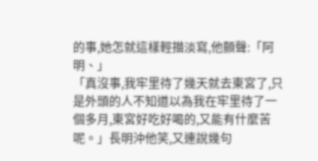的事,她怎就這樣輕描淡寫,他顫聲:「阿明、」
「真沒事,我牢里待了幾天就去東宮了,只是外頭的人不知道以為我在牢里待了一個多月,東宮好吃好喝的,又能有什麼苦呢。」長明沖他笑,又連說幾句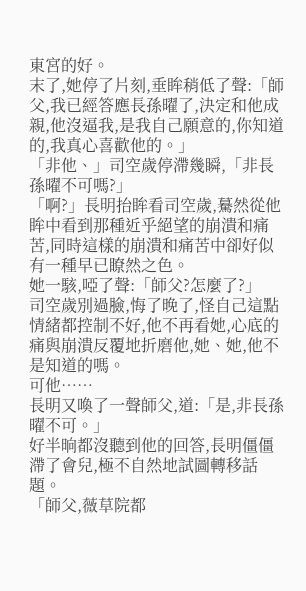東宮的好。
末了,她停了片刻,垂眸稍低了聲:「師父,我已經答應長孫曜了,決定和他成親,他沒逼我,是我自己願意的,你知道的,我真心喜歡他的。」
「非他、」司空歲停滯幾瞬,「非長孫曜不可嗎?」
「啊?」長明抬眸看司空歲,驀然從他眸中看到那種近乎絕望的崩潰和痛苦,同時這樣的崩潰和痛苦中卻好似有一種早已瞭然之色。
她一駭,啞了聲:「師父?怎麼了?」
司空歲別過臉,悔了晚了,怪自己這點情緒都控制不好,他不再看她,心底的痛與崩潰反覆地折磨他,她、她,他不是知道的嗎。
可他……
長明又喚了一聲師父,道:「是,非長孫曜不可。」
好半晌都沒聽到他的回答,長明僵僵滯了會兒,極不自然地試圖轉移話題。
「師父,薇草院都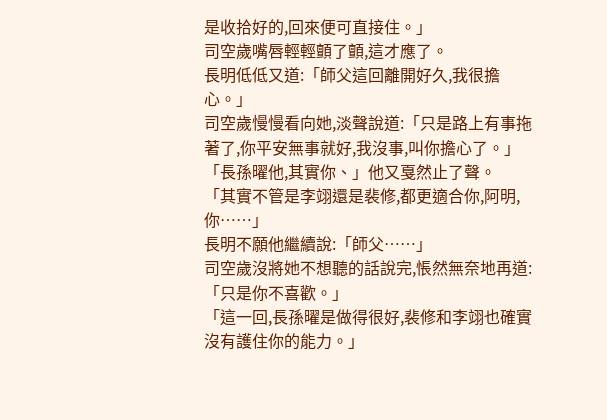是收拾好的,回來便可直接住。」
司空歲嘴唇輕輕顫了顫,這才應了。
長明低低又道:「師父這回離開好久,我很擔心。」
司空歲慢慢看向她,淡聲說道:「只是路上有事拖著了,你平安無事就好,我沒事,叫你擔心了。」
「長孫曜他,其實你、」他又戛然止了聲。
「其實不管是李翊還是裴修,都更適合你,阿明,你……」
長明不願他繼續說:「師父……」
司空歲沒將她不想聽的話說完,悵然無奈地再道:「只是你不喜歡。」
「這一回,長孫曜是做得很好,裴修和李翊也確實沒有護住你的能力。」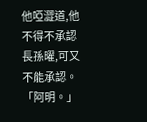他啞澀道,他不得不承認長孫曜,可又不能承認。
「阿明。」